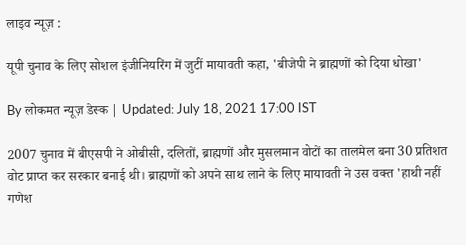लाइव न्यूज़ :

यूपी चुनाव के लिए सोशल इंजीनियरिंग में जुटीं मायावती कहा, 'बीजेपी ने ब्राह्मणों को दिया धोखा'

By लोकमत न्यूज़ डेस्क | Updated: July 18, 2021 17:00 IST

2007 चुनाव में बीएसपी ने ओबीसी, दलितों, ब्राह्मणों और मुसलमान वोटों का तालमेल बना 30 प्रतिशत वोट प्राप्त कर सरकार बनाई थी। ब्राह्मणों को अपने साथ लाने के लिए मायावती ने उस वक्त 'हाथी नहीं गणेश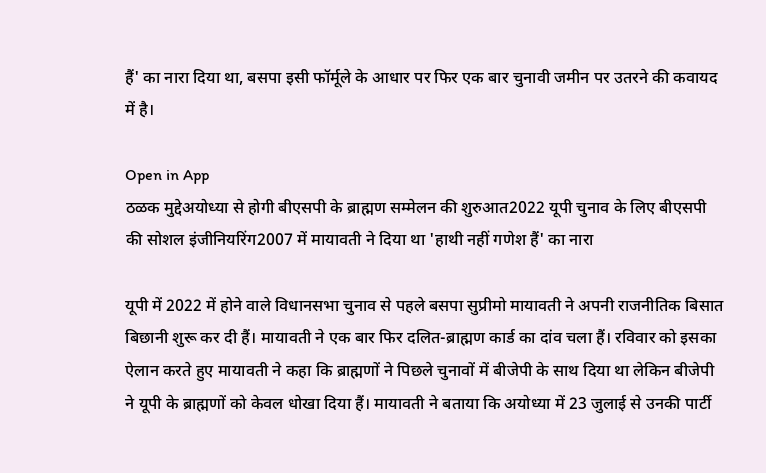हैं' का नारा दिया था, बसपा इसी फॉर्मूले के आधार पर फिर एक बार चुनावी जमीन पर उतरने की कवायद में है।

Open in App
ठळक मुद्देअयोध्या से होगी बीएसपी के ब्राह्मण सम्मेलन की शुरुआत2022 यूपी चुनाव के लिए बीएसपी की सोशल इंजीनियरिंग2007 में मायावती ने दिया था 'हाथी नहीं गणेश हैं' का नारा

यूपी में 2022 में होने वाले विधानसभा चुनाव से पहले बसपा सुप्रीमो मायावती ने अपनी राजनीतिक बिसात बिछानी शुरू कर दी हैं। मायावती ने एक बार फिर दलित-ब्राह्मण कार्ड का दांव चला हैं। रविवार को इसका ऐलान करते हुए मायावती ने कहा कि ब्राह्मणों ने पिछले चुनावों में बीजेपी के साथ दिया था लेकिन बीजेपी ने यूपी के ब्राह्मणों को केवल धोखा दिया हैं। मायावती ने बताया कि अयोध्या में 23 जुलाई से उनकी पार्टी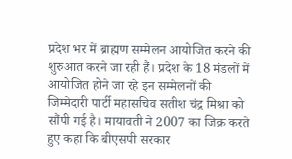प्रदेश भर में ब्राह्मण सम्मेलन आयोजित करने की शुरुआत करने जा रही हैं। प्रदेश के 18 मंडलों में आयोजित होने जा रहे इन सम्मेलनों की जिम्मेदारी पार्टी महासचिव सतीश चंद्र मिश्रा को सौंपी गई है। मायावती ने 2007 का जिक्र करते हुए कहा कि बीएसपी सरकार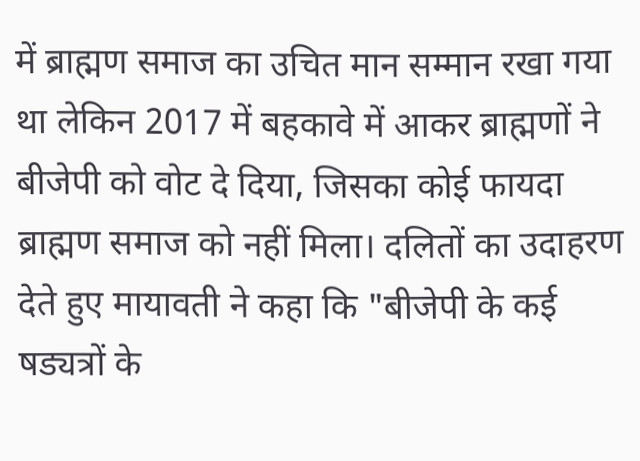में ब्राह्मण समाज का उचित मान सम्मान रखा गया था लेकिन 2017 में बहकावे में आकर ब्राह्मणों ने बीजेपी को वोट दे दिया, जिसका कोई फायदा ब्राह्मण समाज को नहीं मिला। दलितों का उदाहरण देते हुए मायावती ने कहा कि "बीजेपी के कई षड्यत्रों के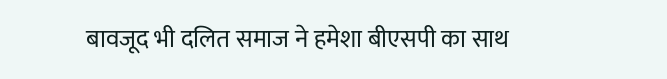बावजूद भी दलित समाज ने हमेशा बीएसपी का साथ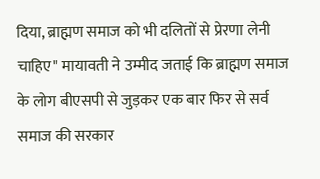दिया, ब्राह्मण समाज को भी दलितों से प्रेरणा लेनी चाहिए" मायावती ने उम्मीद जताई कि ब्राह्मण समाज के लोग बीएसपी से जुड़कर एक बार फिर से सर्व समाज की सरकार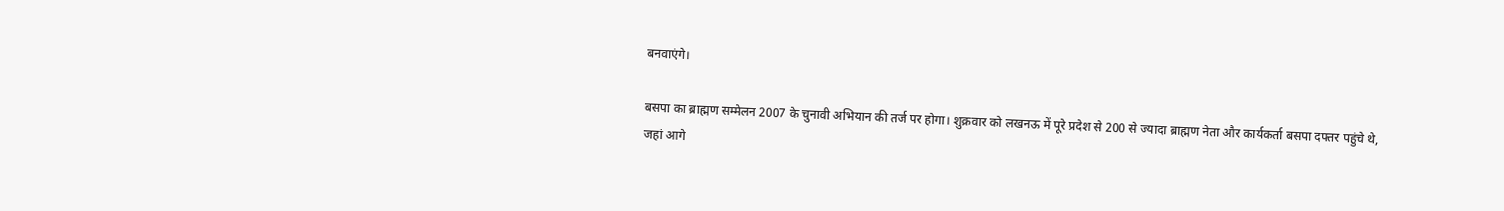बनवाएंगे।

बसपा का ब्राह्मण सम्मेलन 2007 के चुनावी अभियान की तर्ज पर होगा। शुक्रवार को लखनऊ में पूरे प्रदेश से 200 से ज्यादा ब्राह्मण नेता और कार्यकर्ता बसपा दफ्तर पहुंचे थे, जहां आगे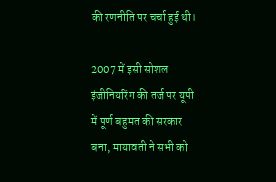की रणनीति पर चर्चा हुई थी।

2007 में इसी सोशल इंजीनियरिंग की तर्ज पर यूपी में पूर्ण बहुमत की सरकार बना, मायावती ने सभी को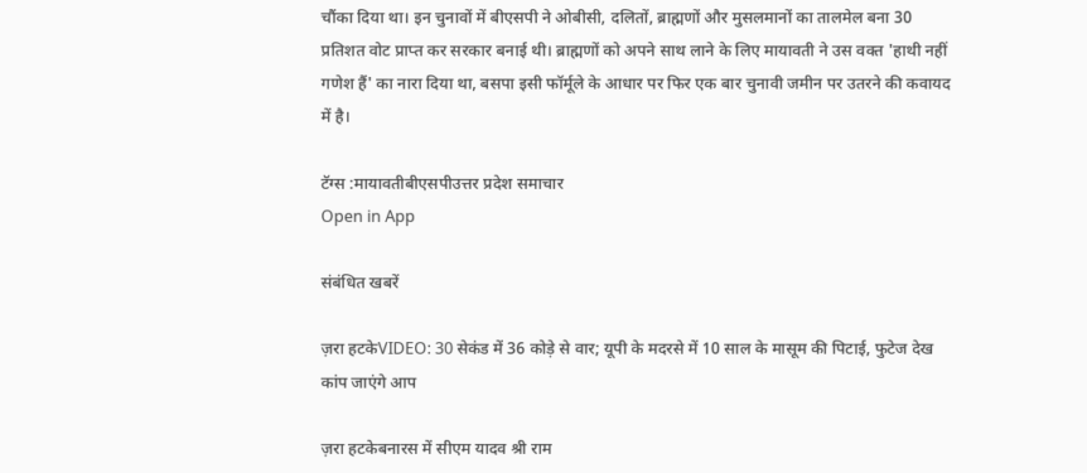चौंका दिया था। इन चुनावों में बीएसपी ने ओबीसी, दलितों, ब्राह्मणों और मुसलमानों का तालमेल बना 30 प्रतिशत वोट प्राप्त कर सरकार बनाई थी। ब्राह्मणों को अपने साथ लाने के लिए मायावती ने उस वक्त 'हाथी नहीं गणेश हैं' का नारा दिया था, बसपा इसी फॉर्मूले के आधार पर फिर एक बार चुनावी जमीन पर उतरने की कवायद में है।

टॅग्स :मायावतीबीएसपीउत्तर प्रदेश समाचार
Open in App

संबंधित खबरें

ज़रा हटकेVIDEO: 30 सेकंड में 36 कोड़े से वार; यूपी के मदरसे में 10 साल के मासूम की पिटाई, फुटेज देख कांप जाएंगे आप

ज़रा हटकेबनारस में सीएम यादव श्री राम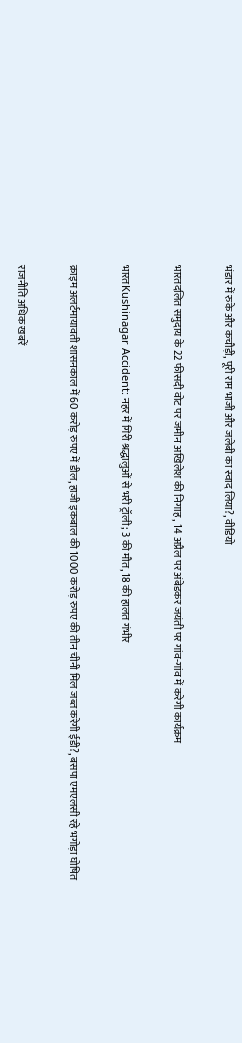भंडार में रुके और कचौड़ी, पूरी राम भाजी और जलेबी का स्वाद लिया?, वीडियो

भारतदलित समुदाय के 22 फीसदी वोट पर जमीन अखिलेश की निगाह , 14 अप्रैल पर अंबेडकर जयंती पर गांव-गांव में करेगी कार्यक्रम

भारतKushinagar Accident: नहर में गिरी श्रद्धालुओं से भरी ट्रॉली; 3 की मौत, 18 की हालत गंभीर

क्राइम अलर्टमायावती शासनकाल में 60 करोड़ रुपए में डील, हाजी इकबाल की 1000 करोड़ रुपए की तीन चीनी मिल जब्त करेगी ईडी?, बसपा एमएलसी रहे भगोड़ा घोषित

राजनीति अधिक खबरें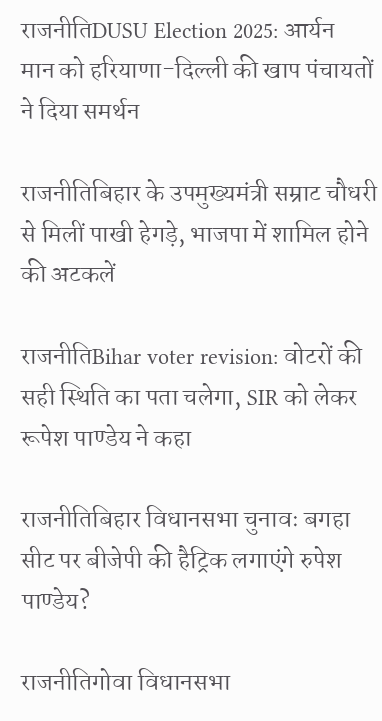राजनीतिDUSU Election 2025: आर्यन मान को हरियाणा-दिल्ली की खाप पंचायतों ने दिया समर्थन

राजनीतिबिहार के उपमुख्यमंत्री सम्राट चौधरी से मिलीं पाखी हेगड़े, भाजपा में शामिल होने की अटकलें

राजनीतिBihar voter revision: वोटरों की सही स्थिति का पता चलेगा, SIR को लेकर रूपेश पाण्डेय ने कहा

राजनीतिबिहार विधानसभा चुनावः बगहा सीट पर बीजेपी की हैट्रिक लगाएंगे रुपेश पाण्डेय?

राजनीतिगोवा विधानसभा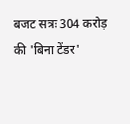बजट सत्रः 304 करोड़ की 'बिना टेंडर'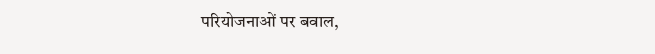परियोजनाओं पर बवाल,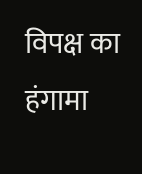विपक्ष का हंगामा